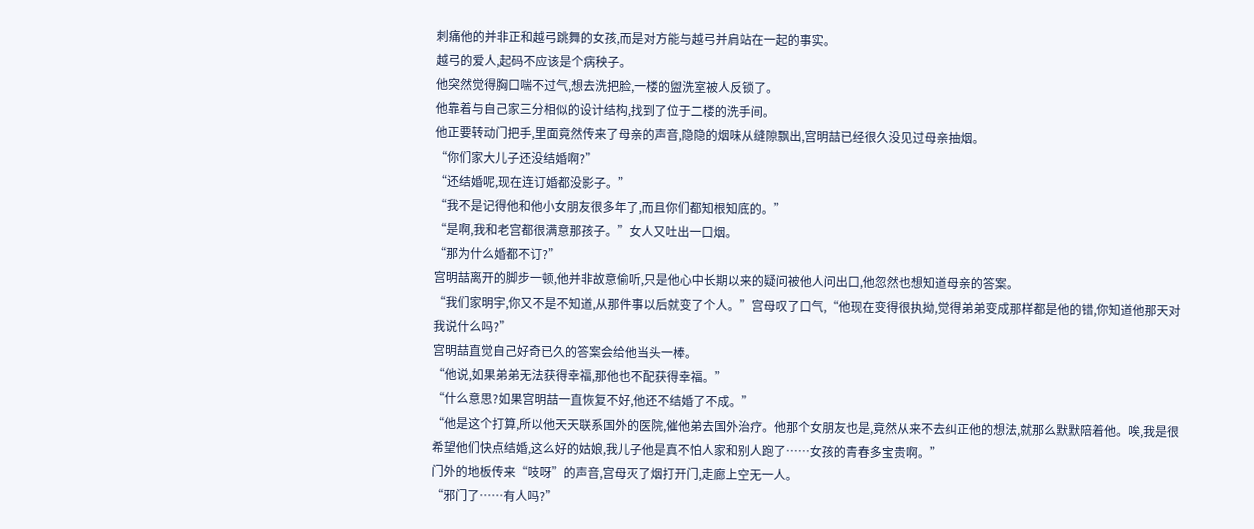刺痛他的并非正和越弓跳舞的女孩,而是对方能与越弓并肩站在一起的事实。
越弓的爱人,起码不应该是个病秧子。
他突然觉得胸口喘不过气,想去洗把脸,一楼的盥洗室被人反锁了。
他靠着与自己家三分相似的设计结构,找到了位于二楼的洗手间。
他正要转动门把手,里面竟然传来了母亲的声音,隐隐的烟味从缝隙飘出,宫明喆已经很久没见过母亲抽烟。
“你们家大儿子还没结婚啊?”
“还结婚呢,现在连订婚都没影子。”
“我不是记得他和他小女朋友很多年了,而且你们都知根知底的。”
“是啊,我和老宫都很满意那孩子。”女人又吐出一口烟。
“那为什么婚都不订?”
宫明喆离开的脚步一顿,他并非故意偷听,只是他心中长期以来的疑问被他人问出口,他忽然也想知道母亲的答案。
“我们家明宇,你又不是不知道,从那件事以后就变了个人。”宫母叹了口气,“他现在变得很执拗,觉得弟弟变成那样都是他的错,你知道他那天对我说什么吗?”
宫明喆直觉自己好奇已久的答案会给他当头一棒。
“他说,如果弟弟无法获得幸福,那他也不配获得幸福。”
“什么意思?如果宫明喆一直恢复不好,他还不结婚了不成。”
“他是这个打算,所以他天天联系国外的医院,催他弟去国外治疗。他那个女朋友也是,竟然从来不去纠正他的想法,就那么默默陪着他。唉,我是很希望他们快点结婚,这么好的姑娘,我儿子他是真不怕人家和别人跑了……女孩的青春多宝贵啊。”
门外的地板传来“吱呀”的声音,宫母灭了烟打开门,走廊上空无一人。
“邪门了……有人吗?”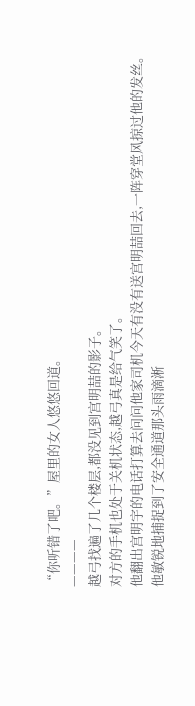“你听错了吧。”屋里的女人悠悠回道。
————
越弓找遍了几个楼层,都没见到宫明喆的影子。
对方的手机也处于关机状态,越弓真是给气笑了。
他翻出宫明宇的电话打算去问问他家司机今天有没有送宫明喆回去,一阵穿堂风掠过他的发丝。
他敏锐地捕捉到了安全通道那头雨滴淅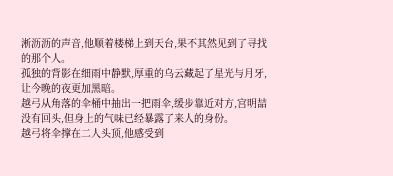淅沥沥的声音,他顺着楼梯上到天台,果不其然见到了寻找的那个人。
孤独的背影在细雨中静默,厚重的乌云藏起了星光与月牙,让今晚的夜更加黑暗。
越弓从角落的伞桶中抽出一把雨伞,缓步靠近对方,宫明喆没有回头,但身上的气味已经暴露了来人的身份。
越弓将伞撑在二人头顶,他感受到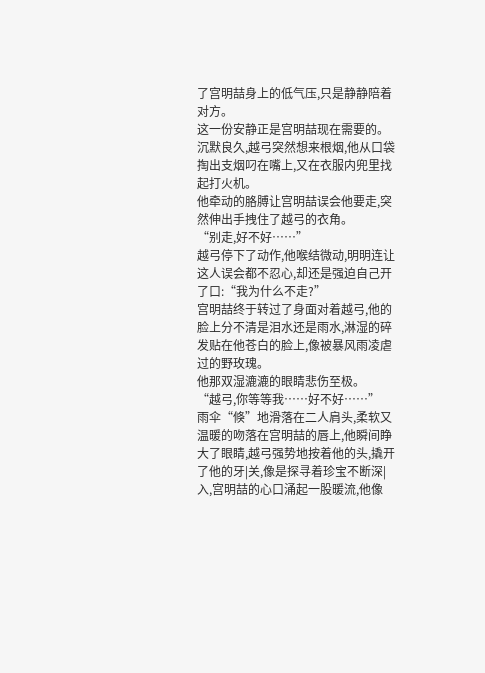了宫明喆身上的低气压,只是静静陪着对方。
这一份安静正是宫明喆现在需要的。
沉默良久,越弓突然想来根烟,他从口袋掏出支烟叼在嘴上,又在衣服内兜里找起打火机。
他牵动的胳膊让宫明喆误会他要走,突然伸出手拽住了越弓的衣角。
“别走,好不好……”
越弓停下了动作,他喉结微动,明明连让这人误会都不忍心,却还是强迫自己开了口:“我为什么不走?”
宫明喆终于转过了身面对着越弓,他的脸上分不清是泪水还是雨水,淋湿的碎发贴在他苍白的脸上,像被暴风雨凌虐过的野玫瑰。
他那双湿漉漉的眼睛悲伤至极。
“越弓,你等等我……好不好……”
雨伞“倏”地滑落在二人肩头,柔软又温暖的吻落在宫明喆的唇上,他瞬间睁大了眼睛,越弓强势地按着他的头,撬开了他的牙|关,像是探寻着珍宝不断深|入,宫明喆的心口涌起一股暖流,他像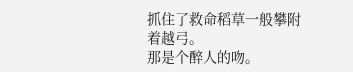抓住了救命稻草一般攀附着越弓。
那是个醉人的吻。